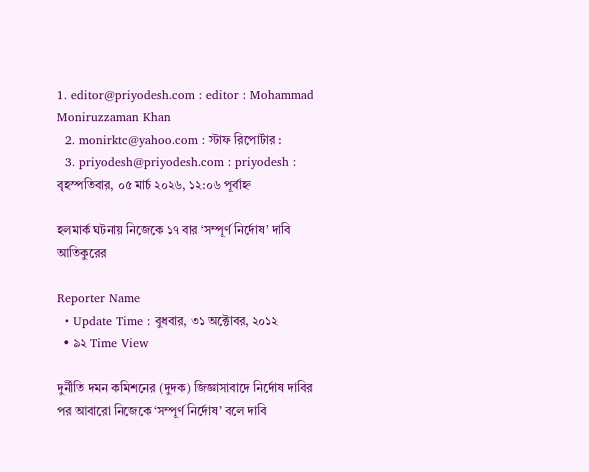1. editor@priyodesh.com : editor : Mohammad Moniruzzaman Khan
  2. monirktc@yahoo.com : স্টাফ রিপোর্টার :
  3. priyodesh@priyodesh.com : priyodesh :
বৃহস্পতিবার, ০৫ মার্চ ২০২৬, ১২:০৬ পূর্বাহ্ন

হলমার্ক ঘটনায় নিজেকে ১৭ বার ‘সম্পূর্ণ নির্দোষ’ দাবি আতিকুরের

Reporter Name
  • Update Time : বুধবার, ৩১ অক্টোবর, ২০১২
  • ৯২ Time View

দুর্নীতি দমন কমিশনের (দুদক) জিজ্ঞাসাবাদে নির্দোষ দাবির পর আবারো নিজেকে ‘সম্পূর্ণ নির্দোষ’ বলে দাবি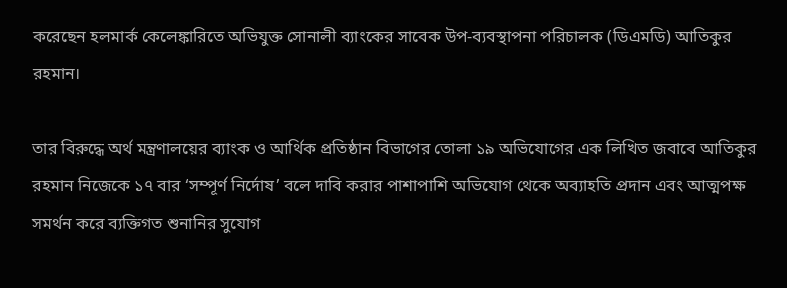করেছেন হলমার্ক কেলেঙ্কারিতে অভিযুক্ত সোনালী ব্যাংকের সাবেক উপ-ব্যবস্থাপনা পরিচালক (ডিএমডি) আতিকুর রহমান।

তার বিরুদ্ধে অর্থ মন্ত্রণালয়ের ব্যাংক ও আর্থিক প্রতিষ্ঠান বিভাগের তোলা ১৯ অভিযোগের এক লিখিত জবাবে আতিকুর রহমান নিজেকে ১৭ বার ‘সম্পূর্ণ নির্দোষ’ বলে দাবি করার পাশাপাশি অভিযোগ থেকে অব্যাহতি প্রদান এবং আত্মপক্ষ সমর্থন করে ব্যক্তিগত শুনানির সুযোগ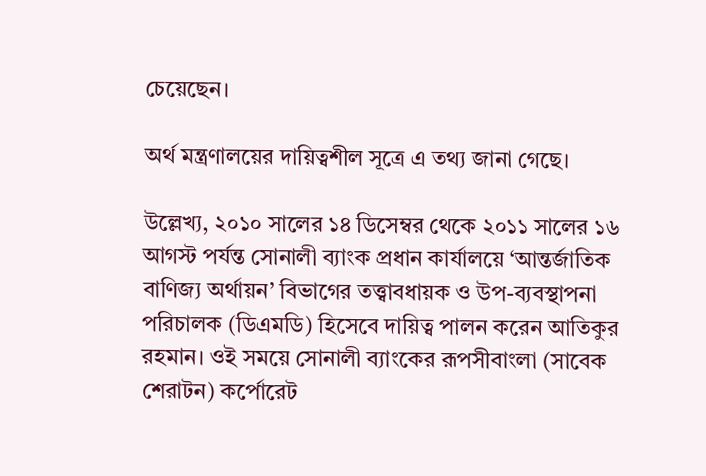চেয়েছেন।

অর্থ মন্ত্রণালয়ের দায়িত্বশীল সূত্রে এ তথ্য জানা গেছে।

উল্লেখ্য, ২০১০ সালের ১৪ ডিসেম্বর থেকে ২০১১ সালের ১৬ আগস্ট পর্যন্ত সোনালী ব্যাংক প্রধান কার্যালয়ে ‘আন্তর্জাতিক বাণিজ্য অর্থায়ন’ বিভাগের তত্ত্বাবধায়ক ও উপ-ব্যবস্থাপনা পরিচালক (ডিএমডি) হিসেবে দায়িত্ব পালন করেন আতিকুর রহমান। ওই সময়ে সোনালী ব্যাংকের রূপসীবাংলা (সাবেক শেরাটন) কর্পোরেট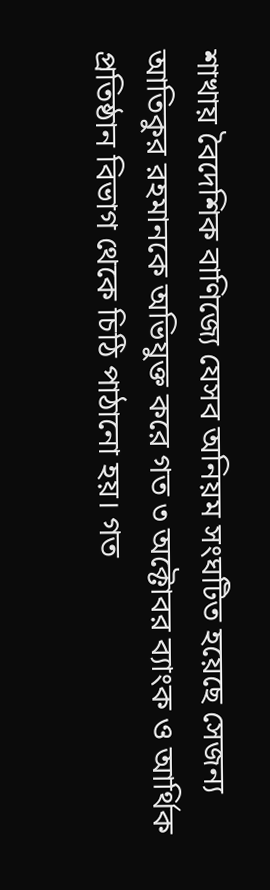শাখায় বৈদেশিক বাণিজ্যে যেসব অনিয়ম সংঘটিত হয়েছে সেজন্য আতিকুর রহমানকে অভিযুক্ত করে গত ৩ অক্টোবর ব্যাংক ও আর্থিক প্রতিষ্ঠান বিভাগ থেকে চিঠি পাঠানো হয়। গত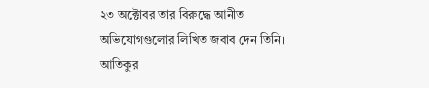২৩ অক্টোবর তার বিরুদ্ধে আনীত অভিযোগগুলোর লিখিত জবাব দেন তিনি। আতিকুর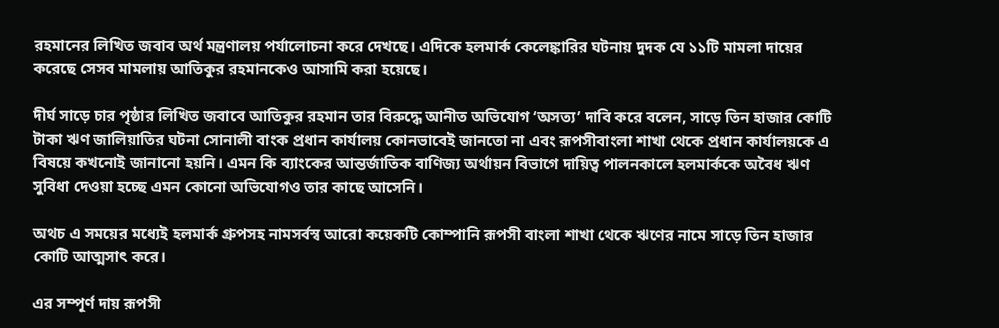রহমানের লিখিত জবাব অর্থ মন্ত্রণালয় পর্যালোচনা করে দেখছে। এদিকে হলমার্ক কেলেঙ্কারির ঘটনায় দুদক যে ১১টি মামলা দায়ের করেছে সেসব মামলায় আতিকুর রহমানকেও আসামি করা হয়েছে।

দীর্ঘ সাড়ে চার পৃষ্ঠার লিখিত জবাবে আতিকুর রহমান তার বিরুদ্ধে আনীত অভিযোগ ‘অসত্য’ দাবি করে বলেন, সাড়ে তিন হাজার কোটি টাকা ঋণ জালিয়াতির ঘটনা সোনালী বাংক প্রধান কার্যালয় কোনভাবেই জানতো না এবং রূপসীবাংলা শাখা থেকে প্রধান কার্যালয়কে এ বিষয়ে কখনোই জানানো হয়নি। এমন কি ব্যাংকের আন্তর্জাতিক বাণিজ্য অর্থায়ন বিভাগে দায়িত্ব পালনকালে হলমার্ককে অবৈধ ঋণ সুবিধা দেওয়া হচ্ছে এমন কোনো অভিযোগও তার কাছে আসেনি।

অথচ এ সময়ের মধ্যেই হলমার্ক গ্রুপসহ নামসর্বস্ব আরো কয়েকটি কোম্পানি রূপসী বাংলা শাখা থেকে ঋণের নামে সাড়ে তিন হাজার কোটি আত্মসাৎ করে।

এর সম্পূর্ণ দায় রূপসী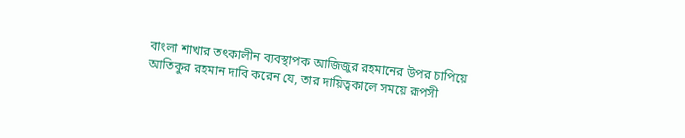বাংলা শাখার তৎকালীন ব্যবস্থাপক আজিজুর রহমানের উপর চাপিয়ে
আতিকুর রহমান দাবি করেন যে, তার দায়িত্বকালে সময়ে রূপসী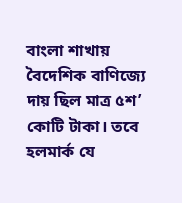বাংলা শাখায় বৈদেশিক বাণিজ্যে দায় ছিল মাত্র ৫শ’ কোটি টাকা। তবে হলমার্ক যে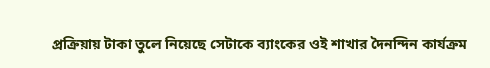প্রক্রিয়ায় টাকা তুলে নিয়েছে সেটাকে ব্যাংকের ওই শাখার দৈনন্দিন কার্যক্রম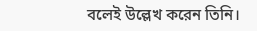বলেই উল্লেখ করেন তিনি।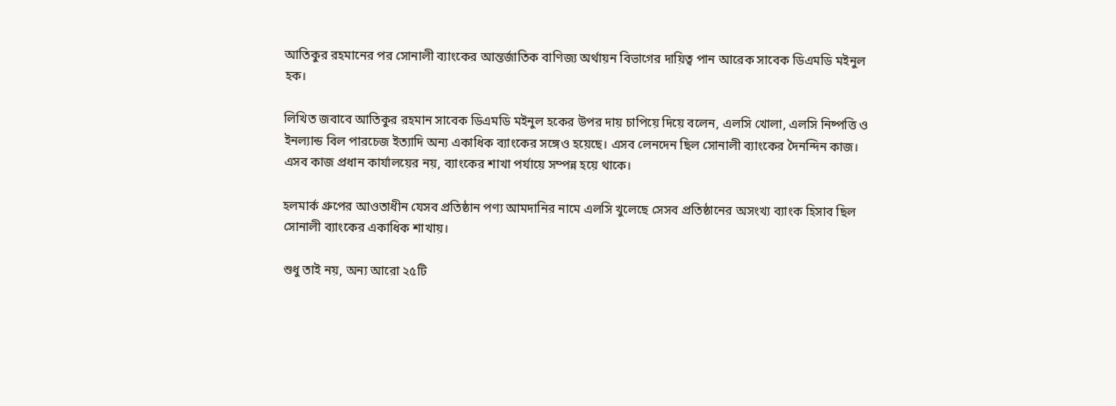আতিকুর রহমানের পর সোনালী ব্যাংকের আন্তর্জাতিক বাণিজ্য অর্থায়ন বিভাগের দায়িত্ব পান আরেক সাবেক ডিএমডি মইনুল হক।

লিখিত জবাবে আতিকুর রহমান সাবেক ডিএমডি মইনুল হকের উপর দায় চাপিয়ে দিয়ে বলেন, এলসি খোলা, এলসি নিষ্পত্তি ও ইনল্যান্ড বিল পারচেজ ইত্যাদি অন্য একাধিক ব্যাংকের সঙ্গেও হয়েছে। এসব লেনদেন ছিল সোনালী ব্যাংকের দৈনন্দিন কাজ। এসব কাজ প্রধান কার্যালয়ের নয়, ব্যাংকের শাখা পর্যায়ে সম্পন্ন হয়ে থাকে।

হলমার্ক গ্রুপের আওতাধীন যেসব প্রতিষ্ঠান পণ্য আমদানির নামে এলসি খুলেছে সেসব প্রতিষ্ঠানের অসংখ্য ব্যাংক হিসাব ছিল সোনালী ব্যাংকের একাধিক শাখায়।

শুধু তাই নয়, অন্য আরো ২৫টি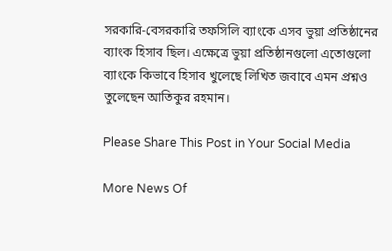সরকারি-বেসরকারি তফসিলি ব্যাংকে এসব ভুয়া প্রতিষ্ঠানের ব্যাংক হিসাব ছিল। এক্ষেত্রে ভুয়া প্রতিষ্ঠানগুলো এতোগুলো ব্যাংকে কিভাবে হিসাব খুলেছে লিখিত জবাবে এমন প্রশ্নও তুলেছেন আতিকুর রহমান।

Please Share This Post in Your Social Media

More News Of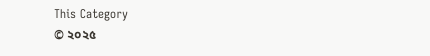This Category
© ২০২৫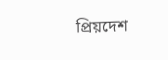প্রিয়দেশ